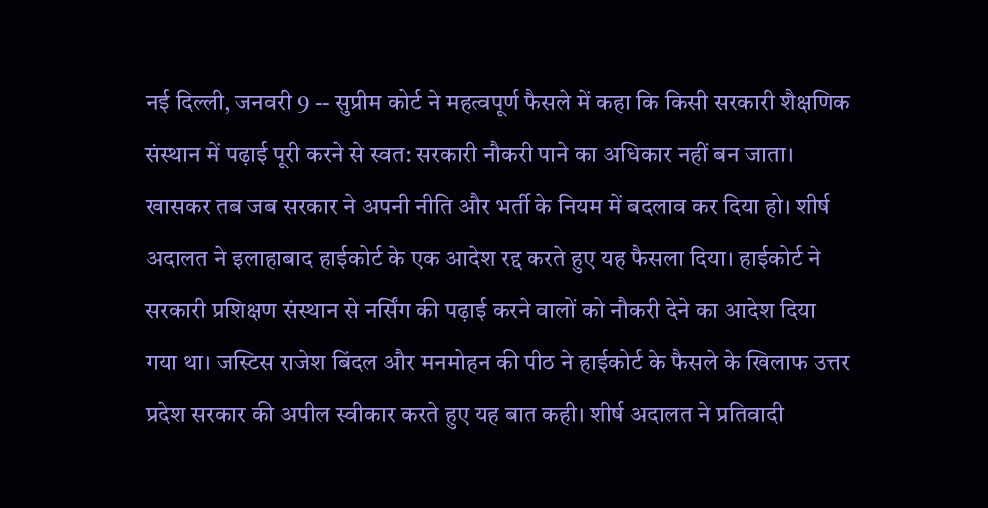नई दिल्ली, जनवरी 9 -- सुप्रीम कोर्ट ने महत्वपूर्ण फैसले में कहा कि किसी सरकारी शैक्षणिक संस्थान में पढ़ाई पूरी करने से स्वत: सरकारी नौकरी पाने का अधिकार नहीं बन जाता। खासकर तब जब सरकार ने अपनी नीति और भर्ती के नियम में बदलाव कर दिया हो। शीर्ष अदालत ने इलाहाबाद हाईकोर्ट के एक आदेश रद्द करते हुए यह फैसला दिया। हाईकोर्ट ने सरकारी प्रशिक्षण संस्थान से नर्सिंग की पढ़ाई करने वालों को नौकरी देने का आदेश दिया गया था। जस्टिस राजेश बिंदल और मनमोहन की पीठ ने हाईकोर्ट के फैसले के खिलाफ उत्तर प्रदेश सरकार की अपील स्वीकार करते हुए यह बात कही। शीर्ष अदालत ने प्रतिवादी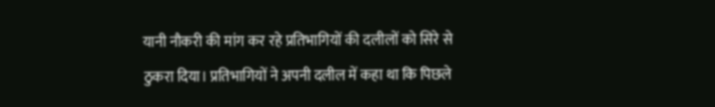यानी नौकरी की मांग कर रहे प्रतिभागियों की दलीलों को सिरे से ठुकरा दिया। प्रतिभागियों ने अपनी दलील में कहा था कि पिछले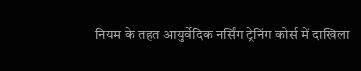नियम के तहत आयुर्वेदिक नर्सिंग ट्रेनिंग कोर्स में दाखिला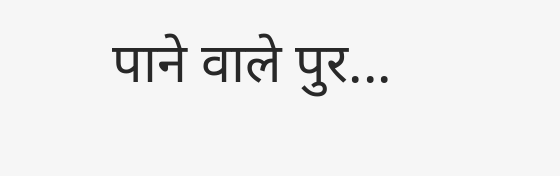पाने वाले पुर...